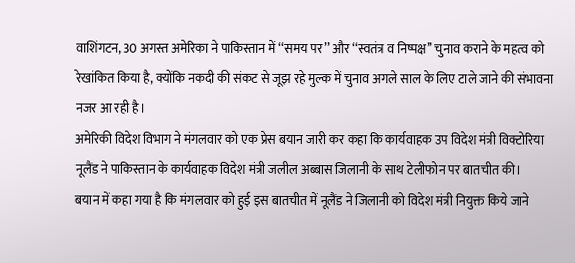वाशिंगटन, 30 अगस्त अमेरिका ने पाकिस्तान में ‘‘समय पर’’ और ‘‘स्वतंत्र व निष्पक्ष’’ चुनाव कराने के महत्व को रेखांकित किया है, क्योंकि नकदी की संकट से जूझ रहे मुल्क में चुनाव अगले साल के लिए टाले जाने की संभावना नजर आ रही है।
अमेरिकी विदेश विभाग ने मंगलवार को एक प्रेस बयान जारी कर कहा कि कार्यवाहक उप विदेश मंत्री विक्टोरिया नूलैंड ने पाकिस्तान के कार्यवाहक विदेश मंत्री जलील अब्बास जिलानी के साथ टेलीफोन पर बातचीत की।
बयान में कहा गया है कि मंगलवार को हुई इस बातचीत में नूलैंड ने जिलानी को विदेश मंत्री नियुक्त किये जाने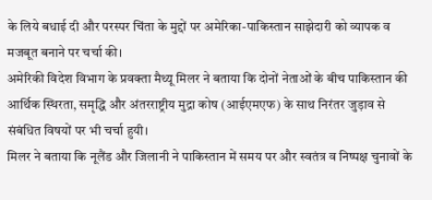के लिये बधाई दी और परस्पर चिंता के मुद्दों पर अमेरिका-पाकिस्तान साझेदारी को व्यापक व मजबूत बनाने पर चर्चा की।
अमेरिकी विदेश विभाग के प्रवक्ता मैथ्यू मिलर ने बताया कि दोनों नेताओं के बीच पाकिस्तान की आर्थिक स्थिरता, समृद्धि और अंतरराष्ट्रीय मुद्रा कोष (आईएमएफ) के साथ निरंतर जुड़ाव से संबंधित विषयों पर भी चर्चा हुयी।
मिलर ने बताया कि नूलैंड और जिलानी ने पाकिस्तान में समय पर और स्वतंत्र व निष्पक्ष चुनावों के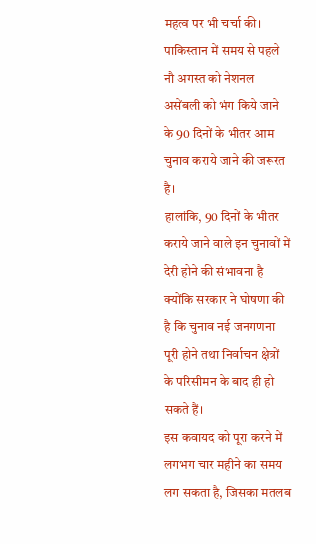महत्व पर भी चर्चा की।
पाकिस्तान में समय से पहले नौ अगस्त को नेशनल असेंबली को भंग किये जाने के 90 दिनों के भीतर आम चुनाव कराये जाने की जरूरत है।
हालांकि, 90 दिनों के भीतर कराये जाने वाले इन चुनावों में देरी होने की संभावना है क्योंकि सरकार ने घोषणा की है कि चुनाव नई जनगणना पूरी होने तथा निर्वाचन क्षेत्रों के परिसीमन के बाद ही हो सकते हैं।
इस कवायद को पूरा करने में लगभग चार महीने का समय लग सकता है, जिसका मतलब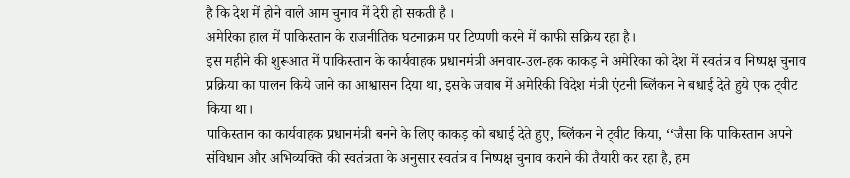है कि देश में होने वाले आम चुनाव में देरी हो सकती है ।
अमेरिका हाल में पाकिस्तान के राजनीतिक घटनाक्रम पर टिप्पणी करने में काफी सक्रिय रहा है।
इस महीने की शुरूआत में पाकिस्तान के कार्यवाहक प्रधानमंत्री अनवार-उल-हक काकड़ ने अमेरिका को देश में स्वतंत्र व निष्पक्ष चुनाव प्रक्रिया का पालन किये जाने का आश्वासन दिया था, इसके जवाब में अमेरिकी विदेश मंत्री एंटनी ब्लिंकन ने बधाई देते हुये एक ट्वीट किया था।
पाकिस्तान का कार्यवाहक प्रधानमंत्री बनने के लिए काकड़ को बधाई देते हुए, ब्लिंकन ने ट्वीट किया, ‘‘जैसा कि पाकिस्तान अपने संविधान और अभिव्यक्ति की स्वतंत्रता के अनुसार स्वतंत्र व निष्पक्ष चुनाव कराने की तैयारी कर रहा है, हम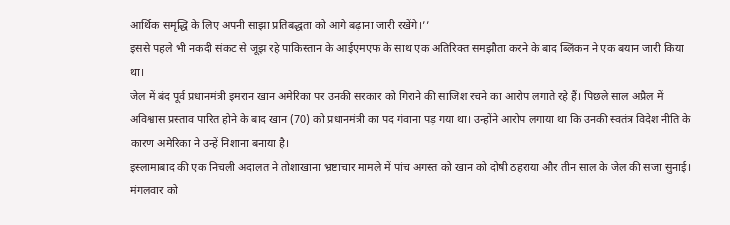आर्थिक समृद्धि के लिए अपनी साझा प्रतिबद्धता को आगे बढ़ाना जारी रखेंगे।’’
इससे पहले भी नकदी संकट से जूझ रहे पाकिस्तान के आईएमएफ के साथ एक अतिरिक्त समझौता करने के बाद ब्लिंकन ने एक बयान जारी किया था।
जेल में बंद पूर्व प्रधानमंत्री इमरान खान अमेरिका पर उनकी सरकार को गिराने की साजिश रचने का आरोप लगाते रहे हैं। पिछले साल अप्रैल में अविश्वास प्रस्ताव पारित होने के बाद खान (70) को प्रधानमंत्री का पद गंवाना पड़ गया था। उन्होंने आरोप लगाया था कि उनकी स्वतंत्र विदेश नीति के कारण अमेरिका ने उन्हें निशाना बनाया है।
इस्लामाबाद की एक निचली अदालत ने तोशाखाना भ्रष्टाचार मामले में पांच अगस्त को खान को दोषी ठहराया और तीन साल के जेल की सजा सुनाई। मंगलवार को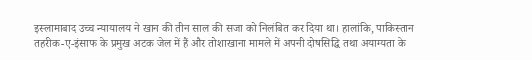इस्लामाबाद उच्च न्यायालय ने खान की तीन साल की सजा को निलंबित कर दिया था। हालांकि, पाकिस्तान तहरीक-ए-इंसाफ के प्रमुख अटक जेल में हैं और तोशाखाना मामले में अपनी दोषसिद्धि तथा अयाग्यता के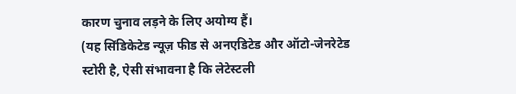कारण चुनाव लड़ने के लिए अयोग्य हैं।
(यह सिंडिकेटेड न्यूज़ फीड से अनएडिटेड और ऑटो-जेनरेटेड स्टोरी है, ऐसी संभावना है कि लेटेस्टली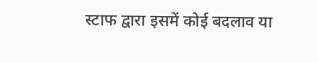स्टाफ द्वारा इसमें कोई बदलाव या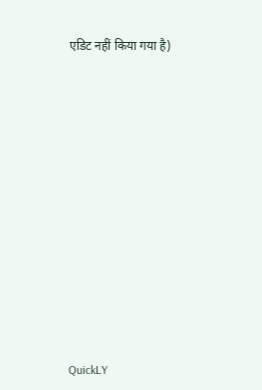एडिट नहीं किया गया है)













QuickLY